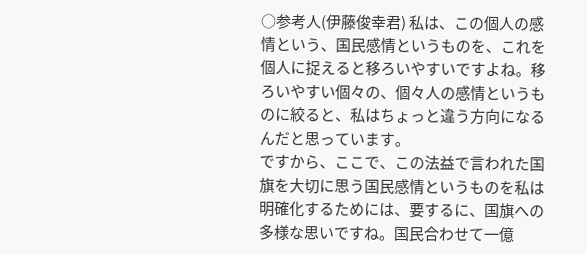○参考人(伊藤俊幸君) 私は、この個人の感情という、国民感情というものを、これを個人に捉えると移ろいやすいですよね。移ろいやすい個々の、個々人の感情というものに絞ると、私はちょっと違う方向になるんだと思っています。
ですから、ここで、この法益で言われた国旗を大切に思う国民感情というものを私は明確化するためには、要するに、国旗への多様な思いですね。国民合わせて一億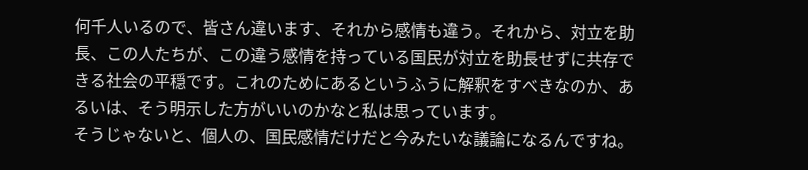何千人いるので、皆さん違います、それから感情も違う。それから、対立を助長、この人たちが、この違う感情を持っている国民が対立を助長せずに共存できる社会の平穏です。これのためにあるというふうに解釈をすべきなのか、あるいは、そう明示した方がいいのかなと私は思っています。
そうじゃないと、個人の、国民感情だけだと今みたいな議論になるんですね。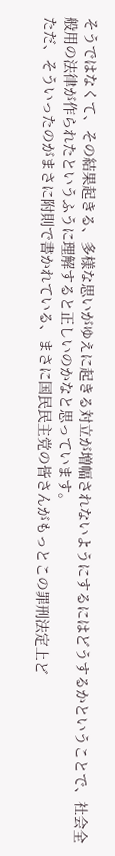そうではなくて、その結果起きる、多様な思いがゆえに起きる対立が増幅されないようにするにはどうするかということで、社会全般用の法律が作られたというふうに理解すると正しいのかなと思っています。
ただ、そういったのがまさに附則で書かれている、まさに国民民主党の皆さんがもっとこの罪刑法定上ど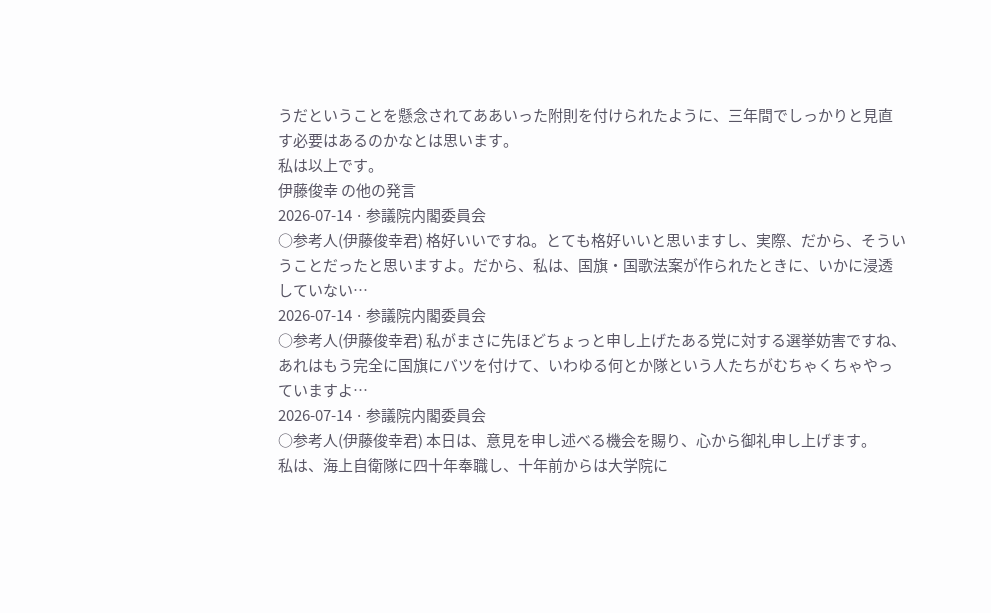うだということを懸念されてああいった附則を付けられたように、三年間でしっかりと見直す必要はあるのかなとは思います。
私は以上です。
伊藤俊幸 の他の発言
2026-07-14 · 参議院内閣委員会
○参考人(伊藤俊幸君) 格好いいですね。とても格好いいと思いますし、実際、だから、そういうことだったと思いますよ。だから、私は、国旗・国歌法案が作られたときに、いかに浸透していない…
2026-07-14 · 参議院内閣委員会
○参考人(伊藤俊幸君) 私がまさに先ほどちょっと申し上げたある党に対する選挙妨害ですね、あれはもう完全に国旗にバツを付けて、いわゆる何とか隊という人たちがむちゃくちゃやっていますよ…
2026-07-14 · 参議院内閣委員会
○参考人(伊藤俊幸君) 本日は、意見を申し述べる機会を賜り、心から御礼申し上げます。
私は、海上自衛隊に四十年奉職し、十年前からは大学院に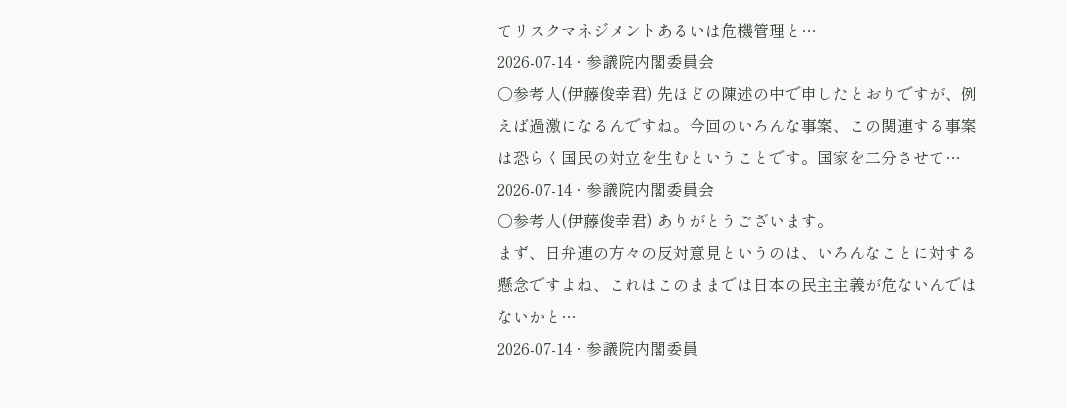てリスクマネジメントあるいは危機管理と…
2026-07-14 · 参議院内閣委員会
○参考人(伊藤俊幸君) 先ほどの陳述の中で申したとおりですが、例えば過激になるんですね。今回のいろんな事案、この関連する事案は恐らく国民の対立を生むということです。国家を二分させて…
2026-07-14 · 参議院内閣委員会
○参考人(伊藤俊幸君) ありがとうございます。
まず、日弁連の方々の反対意見というのは、いろんなことに対する懸念ですよね、これはこのままでは日本の民主主義が危ないんではないかと…
2026-07-14 · 参議院内閣委員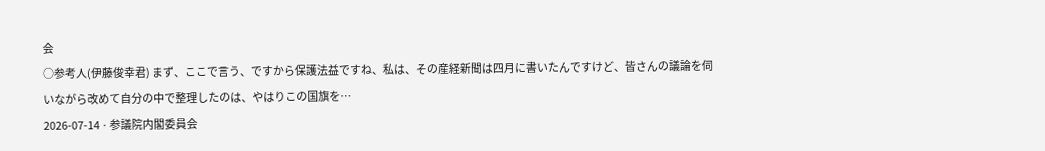会
○参考人(伊藤俊幸君) まず、ここで言う、ですから保護法益ですね、私は、その産経新聞は四月に書いたんですけど、皆さんの議論を伺いながら改めて自分の中で整理したのは、やはりこの国旗を…
2026-07-14 · 参議院内閣委員会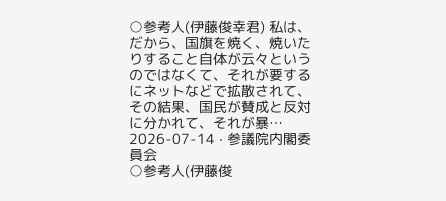○参考人(伊藤俊幸君) 私は、だから、国旗を焼く、焼いたりすること自体が云々というのではなくて、それが要するにネットなどで拡散されて、その結果、国民が賛成と反対に分かれて、それが暴…
2026-07-14 · 参議院内閣委員会
○参考人(伊藤俊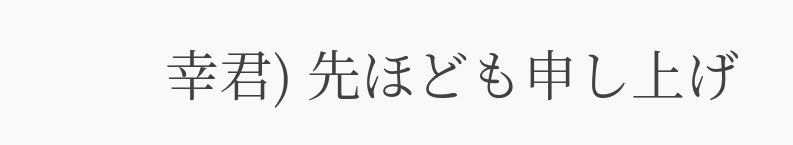幸君) 先ほども申し上げ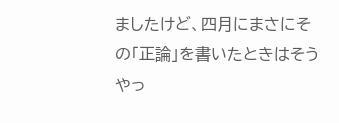ましたけど、四月にまさにその「正論」を書いたときはそうやっ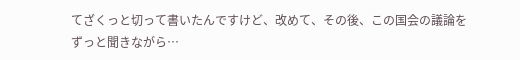てざくっと切って書いたんですけど、改めて、その後、この国会の議論をずっと聞きながら…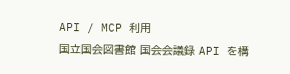API / MCP 利用
国立国会図書館 国会会議録 API を構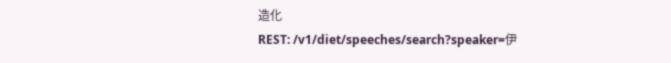造化
REST: /v1/diet/speeches/search?speaker=伊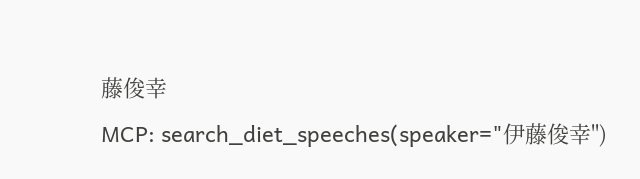藤俊幸
MCP: search_diet_speeches(speaker="伊藤俊幸")